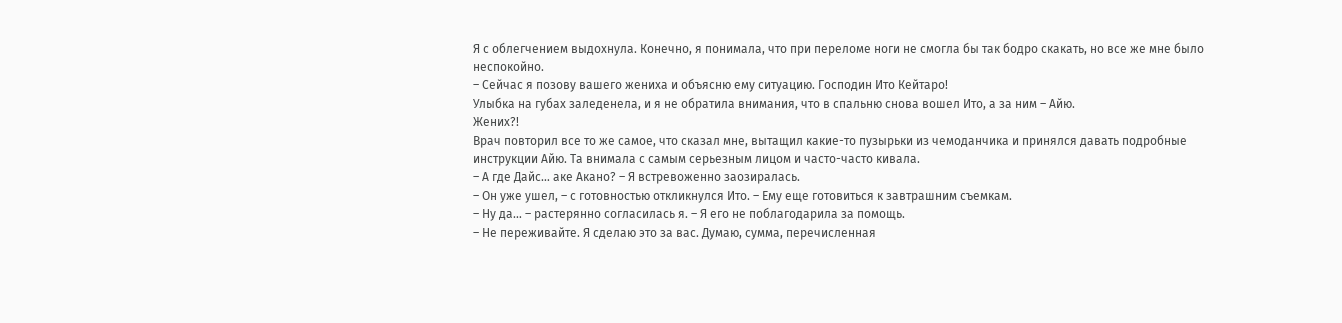Я с облегчением выдохнула. Конечно, я понимала, что при переломе ноги не смогла бы так бодро скакать, но все же мне было неспокойно.
– Сейчас я позову вашего жениха и объясню ему ситуацию. Господин Ито Кейтаро!
Улыбка на губах заледенела, и я не обратила внимания, что в спальню снова вошел Ито, а за ним – Айю.
Жених?!
Врач повторил все то же самое, что сказал мне, вытащил какие-то пузырьки из чемоданчика и принялся давать подробные инструкции Айю. Та внимала с самым серьезным лицом и часто-часто кивала.
– А где Дайс… аке Акано? – Я встревоженно заозиралась.
– Он уже ушел, – с готовностью откликнулся Ито. – Ему еще готовиться к завтрашним съемкам.
– Ну да… – растерянно согласилась я. – Я его не поблагодарила за помощь.
– Не переживайте. Я сделаю это за вас. Думаю, сумма, перечисленная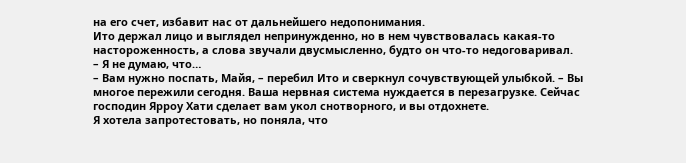на его счет, избавит нас от дальнейшего недопонимания.
Ито держал лицо и выглядел непринужденно, но в нем чувствовалась какая-то настороженность, а слова звучали двусмысленно, будто он что-то недоговаривал.
– Я не думаю, что…
– Вам нужно поспать, Майя, – перебил Ито и сверкнул сочувствующей улыбкой. – Вы многое пережили сегодня. Ваша нервная система нуждается в перезагрузке. Сейчас господин Ярроу Хати сделает вам укол снотворного, и вы отдохнете.
Я хотела запротестовать, но поняла, что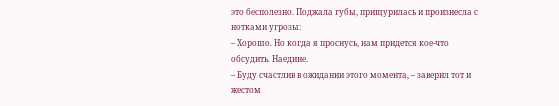это бесполезно. Поджала губы, прищурилась и произнесла с нотками угрозы:
– Хорошо. Но когда я проснусь, нам придется кое-что обсудить. Наедине.
– Буду счастлив в ожидании этого момента, – заверил тот и жестом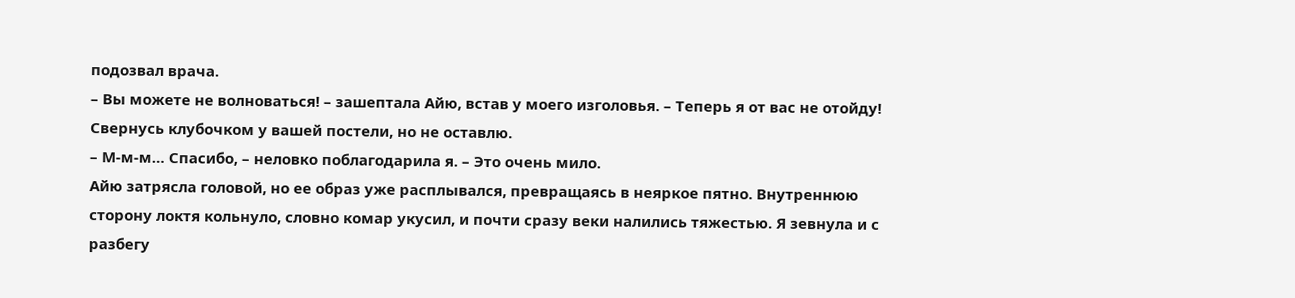подозвал врача.
– Вы можете не волноваться! – зашептала Айю, встав у моего изголовья. – Теперь я от вас не отойду! Свернусь клубочком у вашей постели, но не оставлю.
– М-м-м… Спасибо, – неловко поблагодарила я. – Это очень мило.
Айю затрясла головой, но ее образ уже расплывался, превращаясь в неяркое пятно. Внутреннюю сторону локтя кольнуло, словно комар укусил, и почти сразу веки налились тяжестью. Я зевнула и с разбегу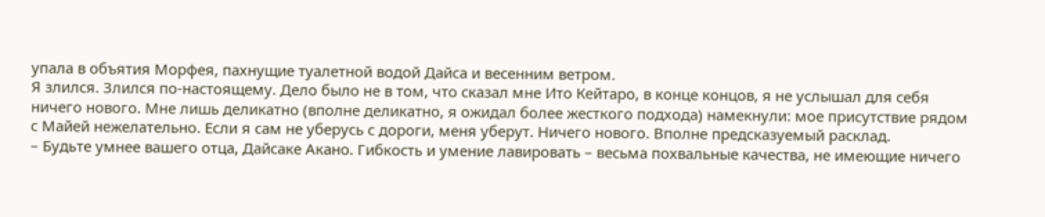упала в объятия Морфея, пахнущие туалетной водой Дайса и весенним ветром.
Я злился. Злился по-настоящему. Дело было не в том, что сказал мне Ито Кейтаро, в конце концов, я не услышал для себя ничего нового. Мне лишь деликатно (вполне деликатно, я ожидал более жесткого подхода) намекнули: мое присутствие рядом с Майей нежелательно. Если я сам не уберусь с дороги, меня уберут. Ничего нового. Вполне предсказуемый расклад.
– Будьте умнее вашего отца, Дайсаке Акано. Гибкость и умение лавировать – весьма похвальные качества, не имеющие ничего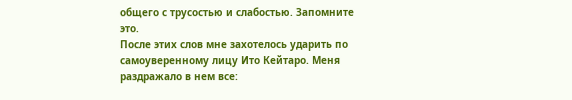общего с трусостью и слабостью. Запомните это.
После этих слов мне захотелось ударить по самоуверенному лицу Ито Кейтаро. Меня раздражало в нем все: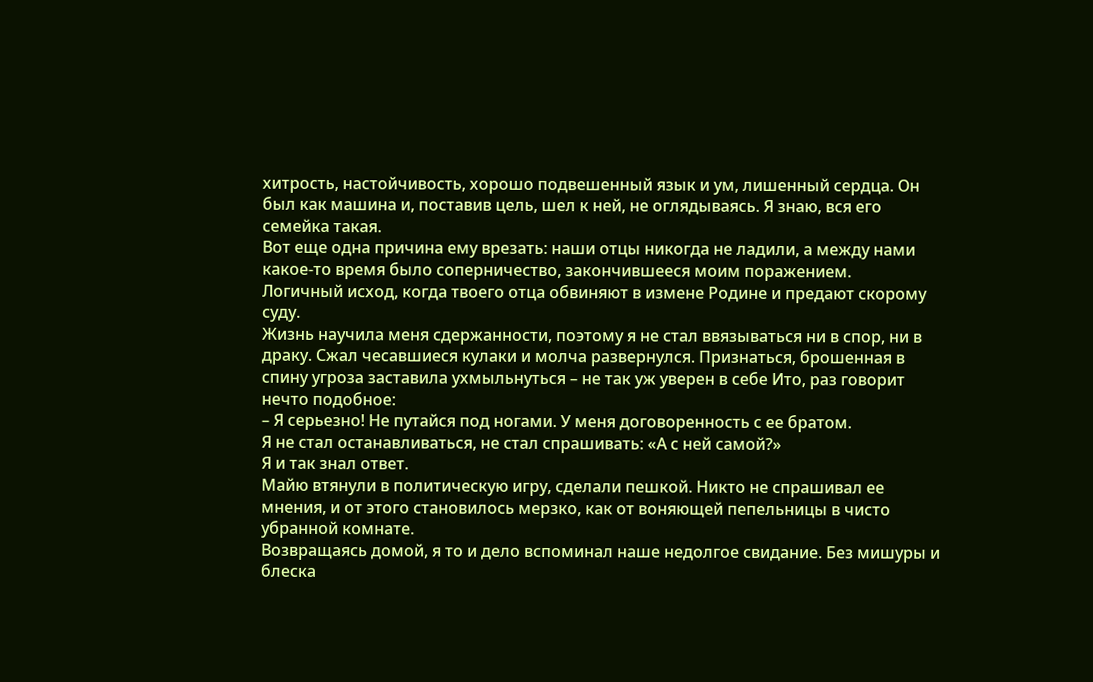хитрость, настойчивость, хорошо подвешенный язык и ум, лишенный сердца. Он был как машина и, поставив цель, шел к ней, не оглядываясь. Я знаю, вся его семейка такая.
Вот еще одна причина ему врезать: наши отцы никогда не ладили, а между нами какое-то время было соперничество, закончившееся моим поражением.
Логичный исход, когда твоего отца обвиняют в измене Родине и предают скорому суду.
Жизнь научила меня сдержанности, поэтому я не стал ввязываться ни в спор, ни в драку. Сжал чесавшиеся кулаки и молча развернулся. Признаться, брошенная в спину угроза заставила ухмыльнуться – не так уж уверен в себе Ито, раз говорит нечто подобное:
– Я серьезно! Не путайся под ногами. У меня договоренность с ее братом.
Я не стал останавливаться, не стал спрашивать: «А с ней самой?»
Я и так знал ответ.
Майю втянули в политическую игру, сделали пешкой. Никто не спрашивал ее мнения, и от этого становилось мерзко, как от воняющей пепельницы в чисто убранной комнате.
Возвращаясь домой, я то и дело вспоминал наше недолгое свидание. Без мишуры и блеска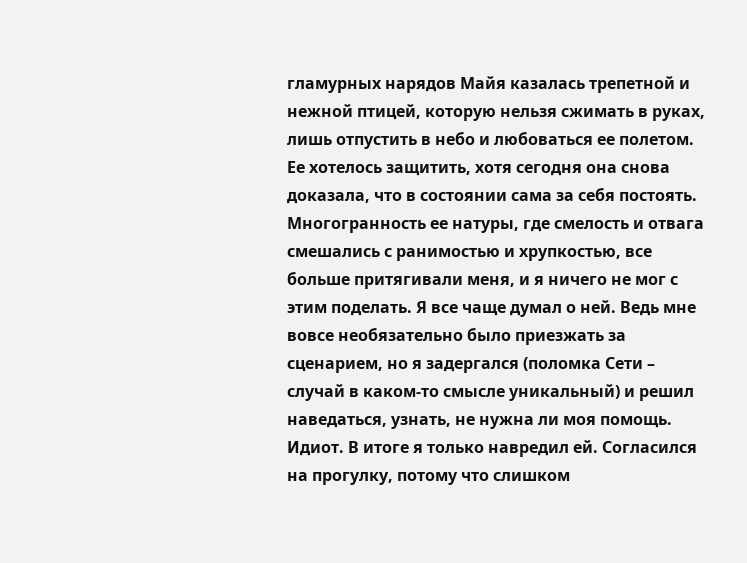гламурных нарядов Майя казалась трепетной и нежной птицей, которую нельзя сжимать в руках, лишь отпустить в небо и любоваться ее полетом. Ее хотелось защитить, хотя сегодня она снова доказала, что в состоянии сама за себя постоять. Многогранность ее натуры, где смелость и отвага смешались с ранимостью и хрупкостью, все больше притягивали меня, и я ничего не мог с этим поделать. Я все чаще думал о ней. Ведь мне вовсе необязательно было приезжать за сценарием, но я задергался (поломка Сети – случай в каком-то смысле уникальный) и решил наведаться, узнать, не нужна ли моя помощь.
Идиот. В итоге я только навредил ей. Согласился на прогулку, потому что слишком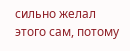сильно желал этого сам, потому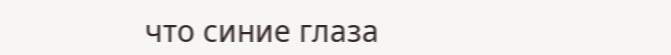что синие глаза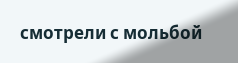смотрели с мольбой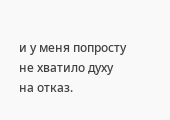и у меня попросту не хватило духу на отказ.